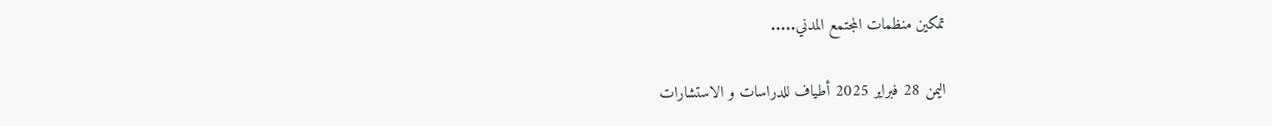تمكين منظمات المجتمع المدني.....

اليمن 28 فبراير 2025 أطياف للدراسات و الاستشارات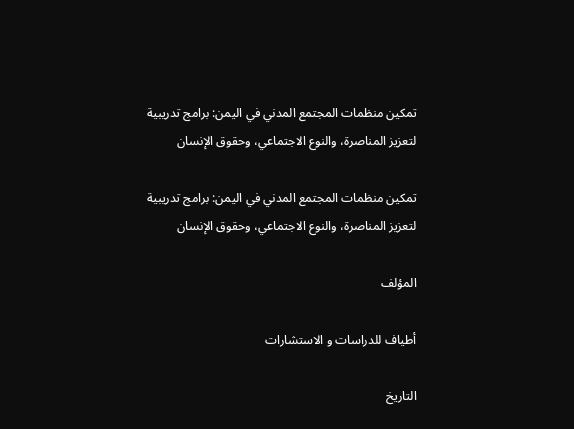تمكين منظمات المجتمع المدني في اليمن: برامج تدريبية لتعزيز المناصرة، والنوع الاجتماعي، وحقوق الإنسان

تمكين منظمات المجتمع المدني في اليمن: برامج تدريبية لتعزيز المناصرة، والنوع الاجتماعي، وحقوق الإنسان

المؤلف

أطياف للدراسات و الاستشارات

التاريخ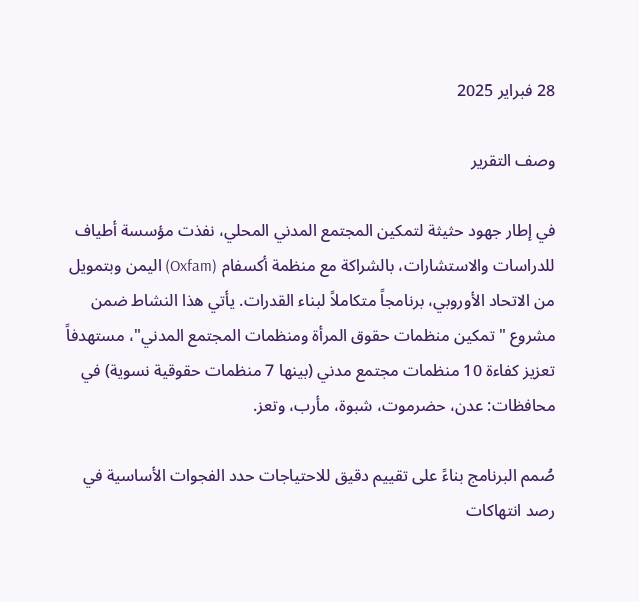28 فبراير 2025

وصف التقرير

في إطار جهود حثيثة لتمكين المجتمع المدني المحلي، نفذت مؤسسة أطياف للدراسات والاستشارات، بالشراكة مع منظمة أكسفام (Oxfam) اليمن وبتمويل من الاتحاد الأوروبي، برنامجاً متكاملاً لبناء القدرات. يأتي هذا النشاط ضمن مشروع "تمكين منظمات حقوق المرأة ومنظمات المجتمع المدني"، مستهدفاً تعزيز كفاءة 10 منظمات مجتمع مدني (بينها 7 منظمات حقوقية نسوية) في محافظات: عدن، حضرموت، شبوة، مأرب، وتعز.

صُمم البرنامج بناءً على تقييم دقيق للاحتياجات حدد الفجوات الأساسية في رصد انتهاكات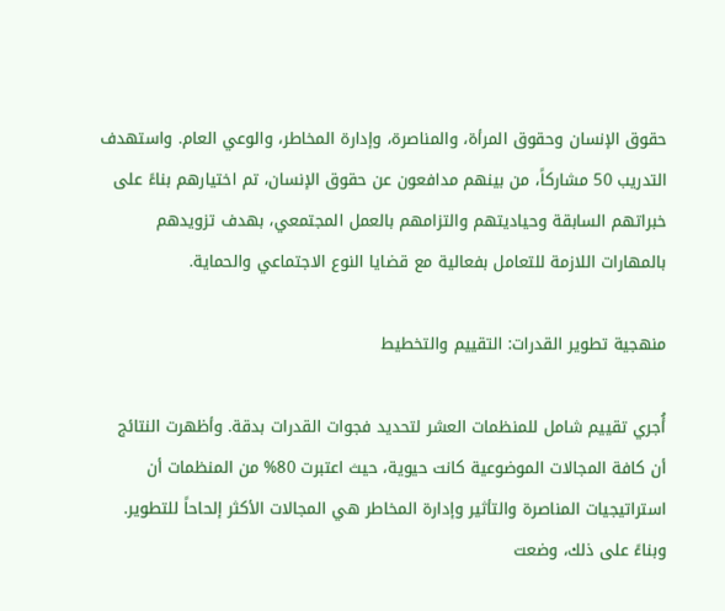حقوق الإنسان وحقوق المرأة، والمناصرة، وإدارة المخاطر، والوعي العام. واستهدف التدريب 50 مشاركاً، من بينهم مدافعون عن حقوق الإنسان، تم اختيارهم بناءً على خبراتهم السابقة وحياديتهم والتزامهم بالعمل المجتمعي، بهدف تزويدهم بالمهارات اللازمة للتعامل بفعالية مع قضايا النوع الاجتماعي والحماية.

منهجية تطوير القدرات: التقييم والتخطيط

أُجري تقييم شامل للمنظمات العشر لتحديد فجوات القدرات بدقة. وأظهرت النتائج أن كافة المجالات الموضوعية كانت حيوية، حيث اعتبرت 80% من المنظمات أن استراتيجيات المناصرة والتأثير وإدارة المخاطر هي المجالات الأكثر إلحاحاً للتطوير. وبناءً على ذلك، وضعت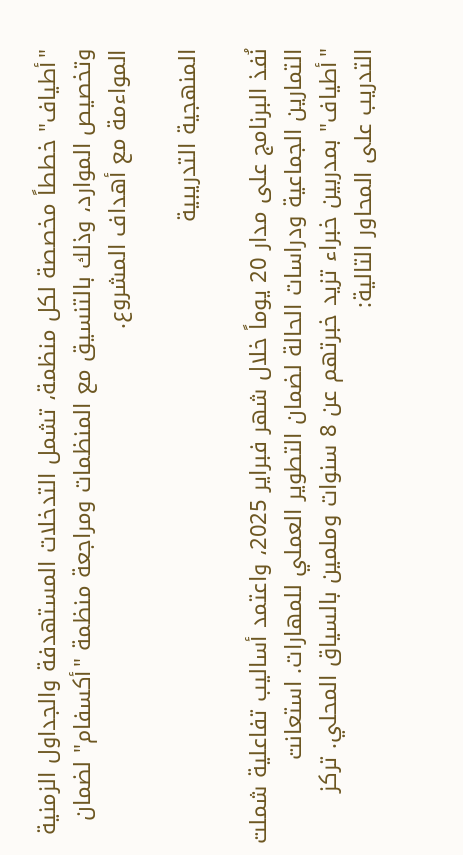"أطياف" خططاً مخصصة لكل منظمة، تشمل التدخلات المستهدفة والجداول الزمنية وتخصيص الموارد، وذلك بالتنسيق مع المنظمات ومراجعة منظمة "أكسفام" لضمان المواءمة مع أهداف المشروع.

المنهجية التدريبية

نُفذ البرنامج على مدار 20 يوماً خلال شهر فبراير 2025، واعتمد أساليب تفاعلية شملت التمارين الجماعية ودراسات الحالة لضمان التطوير العملي للمهارات. استعانت "أطياف" بمدربين خبراء تزيد خبرتهم عن 8 سنوات وملمين بالسياق المحلي. تركز التدريب على المحاور التالية: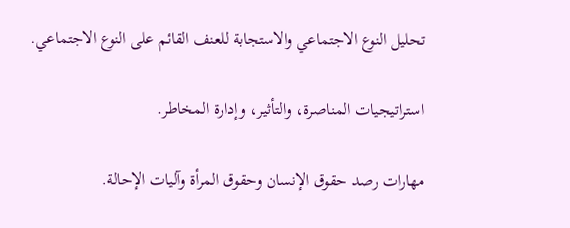تحليل النوع الاجتماعي والاستجابة للعنف القائم على النوع الاجتماعي.

استراتيجيات المناصرة، والتأثير، وإدارة المخاطر.

مهارات رصد حقوق الإنسان وحقوق المرأة وآليات الإحالة.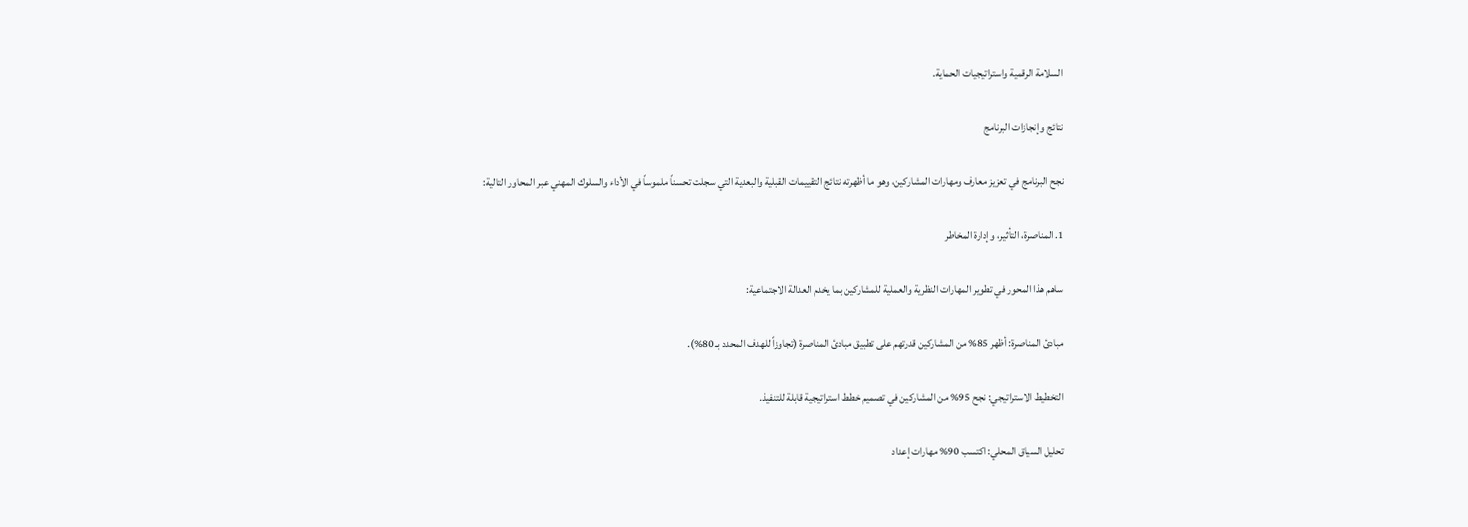السلامة الرقمية واستراتيجيات الحماية.

نتائج وإنجازات البرنامج

نجح البرنامج في تعزيز معارف ومهارات المشاركين، وهو ما أظهرته نتائج التقييمات القبلية والبعدية التي سجلت تحسناً ملموساً في الأداء والسلوك المهني عبر المحاور التالية:

1. المناصرة، التأثير، وإدارة المخاطر

ساهم هذا المحور في تطوير المهارات النظرية والعملية للمشاركين بما يخدم العدالة الاجتماعية:

مبادئ المناصرة: أظهر 85% من المشاركين قدرتهم على تطبيق مبادئ المناصرة (تجاوزاً للهدف المحدد بـ 80%).

التخطيط الاستراتيجي: نجح 95% من المشاركين في تصميم خطط استراتيجية قابلة للتنفيذ.

تحليل السياق المحلي: اكتسب 90% مهارات إعداد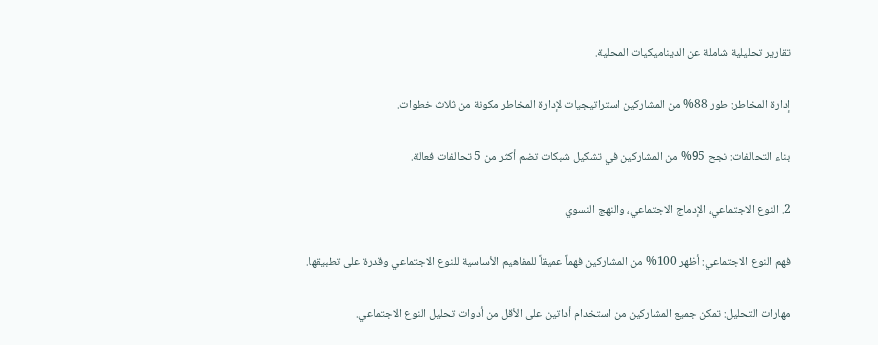تقارير تحليلية شاملة عن الديناميكيات المحلية.

إدارة المخاطر: طور 88% من المشاركين استراتيجيات لإدارة المخاطر مكونة من ثلاث خطوات.

بناء التحالفات: نجح 95% من المشاركين في تشكيل شبكات تضم أكثر من 5 تحالفات فعالة.

2. النوع الاجتماعي، الإدماج الاجتماعي، والنهج النسوي

فهم النوع الاجتماعي: أظهر 100% من المشاركين فهماً عميقاً للمفاهيم الأساسية للنوع الاجتماعي وقدرة على تطبيقها.

مهارات التحليل: تمكن جميع المشاركين من استخدام أداتين على الأقل من أدوات تحليل النوع الاجتماعي.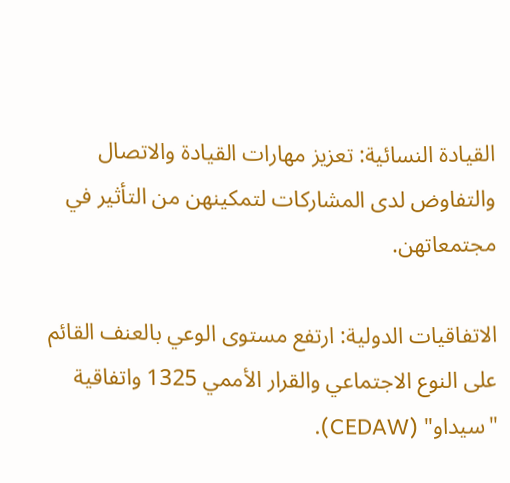القيادة النسائية: تعزيز مهارات القيادة والاتصال والتفاوض لدى المشاركات لتمكينهن من التأثير في مجتمعاتهن.

الاتفاقيات الدولية: ارتفع مستوى الوعي بالعنف القائم على النوع الاجتماعي والقرار الأممي 1325 واتفاقية "سيداو" (CEDAW).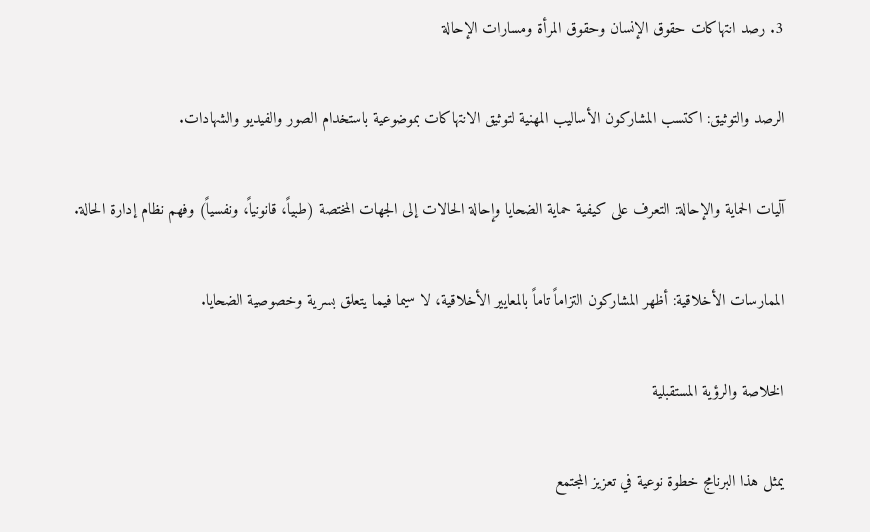3. رصد انتهاكات حقوق الإنسان وحقوق المرأة ومسارات الإحالة

الرصد والتوثيق: اكتسب المشاركون الأساليب المهنية لتوثيق الانتهاكات بموضوعية باستخدام الصور والفيديو والشهادات.

آليات الحماية والإحالة: التعرف على كيفية حماية الضحايا وإحالة الحالات إلى الجهات المختصة (طبياً، قانونياً، ونفسياً) وفهم نظام إدارة الحالة.

الممارسات الأخلاقية: أظهر المشاركون التزاماً تاماً بالمعايير الأخلاقية، لا سيما فيما يتعلق بسرية وخصوصية الضحايا.

الخلاصة والرؤية المستقبلية

يمثل هذا البرنامج خطوة نوعية في تعزيز المجتمع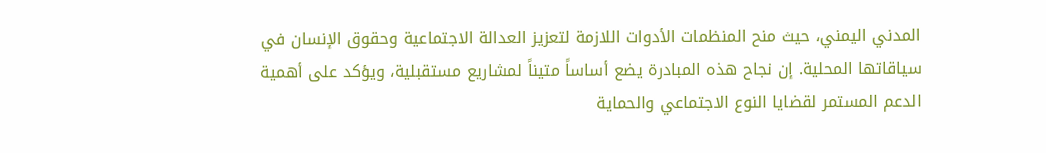المدني اليمني، حيث منح المنظمات الأدوات اللازمة لتعزيز العدالة الاجتماعية وحقوق الإنسان في سياقاتها المحلية. إن نجاح هذه المبادرة يضع أساساً متيناً لمشاريع مستقبلية، ويؤكد على أهمية الدعم المستمر لقضايا النوع الاجتماعي والحماية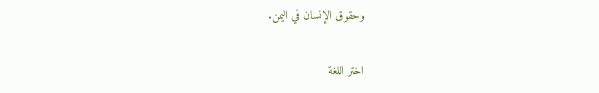وحقوق الإنسان في اليمن.

اختر اللغة